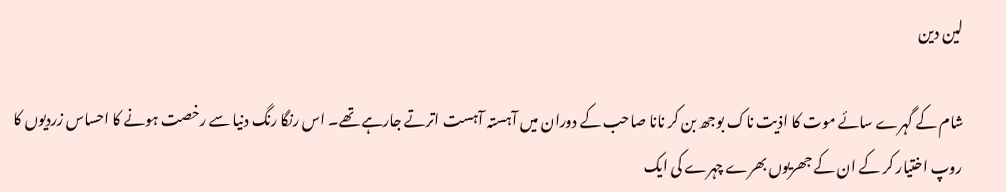لین دین

شام کے گہرے سائے موت کا اذیت ناک بوجھ بن کر نانا صاحب کے دوران میں آہستہ آہست اترتے جارہے تھے۔ اس رنگا رنگ دنیا سے رخصت ہونے کا احساس زردیوں کا روپ اختیار کر کے ان کے جھریوں بھرے چہرے کی ایک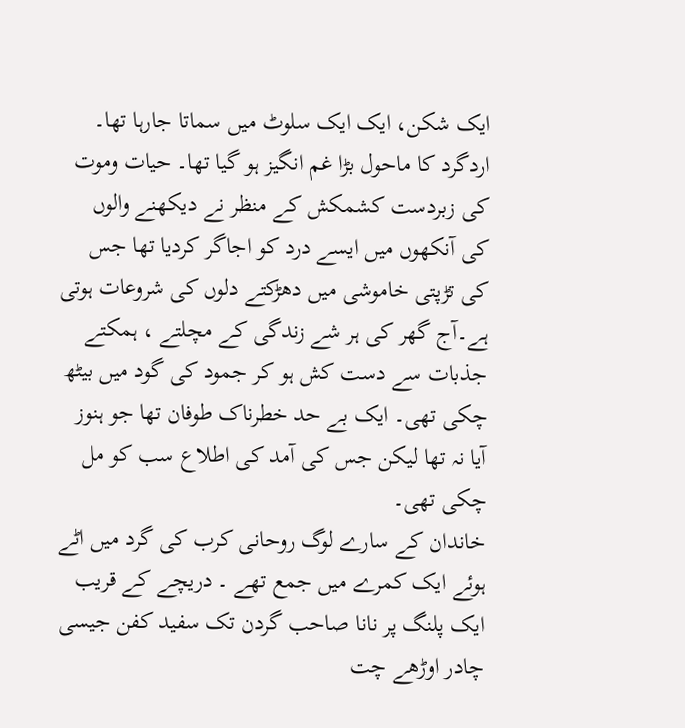ایک شکن، ایک ایک سلوٹ میں سماتا جارہا تھا۔ اردگرد کا ماحول بڑا غم انگیز ہو گیا تھا۔ حیات وموت کی زبردست کشمکش کے منظر نے دیکھنے والوں کی آنکھوں میں ایسے درد کو اجاگر کردیا تھا جس کی تڑپتی خاموشی میں دھڑکتے دلوں کی شروعات ہوتی ہے۔آج گھر کی ہر شے زندگی کے مچلتے ، ہمکتے جذبات سے دست کش ہو کر جمود کی گود میں بیٹھ چکی تھی۔ ایک بے حد خطرناک طوفان تھا جو ہنوز آیا نہ تھا لیکن جس کی آمد کی اطلاع سب کو مل چکی تھی۔
خاندان کے سارے لوگ روحانی کرب کی گرد میں اٹے ہوئے ایک کمرے میں جمع تھے ۔ دریچے کے قریب ایک پلنگ پر نانا صاحب گردن تک سفید کفن جیسی چادر اوڑھے چت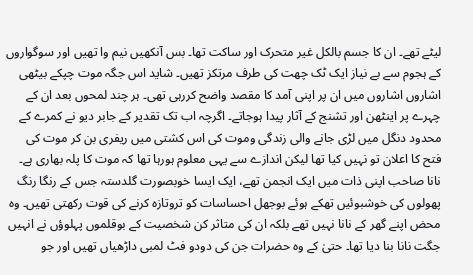لیٹے تھے۔ ان کا جسم بالکل غیر متحرک اور ساکت تھا۔ بس آنکھیں نیم وا تھیں اور سوگواروں کے ہجوم سے بے نیاز ایک ٹک چھت کی طرف مرتکز تھیں۔ شاید اس جگہ موت چپکے بیٹھی اشاروں اشاروں میں ان پر اپنی آمد کا مقصد واضح کررہی تھی۔ ہر چند لمحوں بعد ان کے چہرے پر اینٹھن اور تشنج کے آثار پیدا ہوجاتے۔ اگرچہ اب تک تقدیر کے جابر دیو نے کمرے کے محدود دنگل میں لڑی جانے والی زندگی وموت کی اس کشتی میں ریفری بن کر موت کی فتح کا اعلان تو نہیں کیا تھا لیکن اندازے سے یہی معلوم ہورہا تھا کہ موت کا پلہ بھاری ہے۔
نانا صاحب اپنی ذات میں ایک انجمن تھے، ایک ایسا خوبصورت گلدستہ جس کے رنگا رنگ پھولوں کی خوشبوئیں تھکے ہوئے بوجھل احساسات کو تروتازہ کرنے کی قوت رکھتی تھیں۔ وہ محض اپنے گھر کے نانا نہیں تھے بلکہ ان کی متاثر کن شخصیت کے بوقلموں پہلوؤں نے انہیں جگت نانا بنا دیا تھا۔ حتیٰ کے وہ حضرات جن کی دودو فٹ لمبی داڑھیاں تھیں اور جو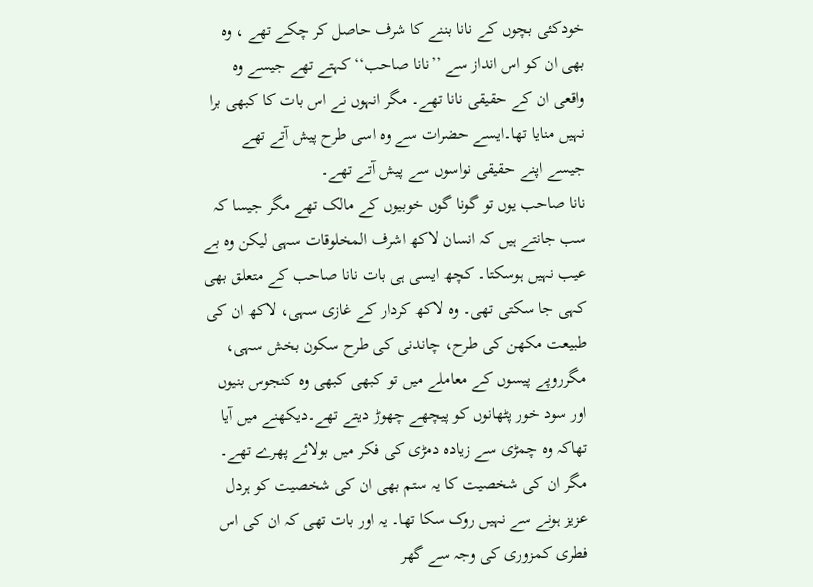خودکئی بچوں کے نانا بننے کا شرف حاصل کر چکے تھے ، وہ بھی ان کو اس انداز سے ’’نانا صاحب‘‘ کہتے تھے جیسے وہ واقعی ان کے حقیقی نانا تھے۔ مگر انہوں نے اس بات کا کبھی برا نہیں منایا تھا۔ایسے حضرات سے وہ اسی طرح پیش آتے تھے جیسے اپنے حقیقی نواسوں سے پیش آتے تھے۔
نانا صاحب یوں تو گونا گوں خوبیوں کے مالک تھے مگر جیسا کہ سب جانتے ہیں کہ انسان لاکھ اشرف المخلوقات سہی لیکن وہ بے عیب نہیں ہوسکتا۔ کچھ ایسی ہی بات نانا صاحب کے متعلق بھی کہی جا سکتی تھی۔ وہ لاکھ کردار کے غازی سہی، لاکھ ان کی طبیعت مکھن کی طرح، چاندنی کی طرح سکون بخش سہی، مگرروپے پیسوں کے معاملے میں تو کبھی کبھی وہ کنجوس بنیوں اور سود خور پٹھانوں کو پیچھے چھوڑ دیتے تھے۔دیکھنے میں آیا تھاکہ وہ چمڑی سے زیادہ دمڑی کی فکر میں بولائے پھرے تھے۔ مگر ان کی شخصیت کا یہ ستم بھی ان کی شخصیت کو ہردل عزیز ہونے سے نہیں روک سکا تھا۔ یہ اور بات تھی کہ ان کی اس فطری کمزوری کی وجہ سے گھر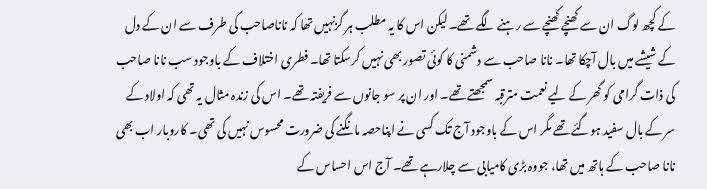کے کچھ لوگ ان سے کھنچے کھنچے سے رہنے لگے تھے۔ لیکن اس کا یہ مطلب ہر گزنہیں تھا کہ ناناصاحب کی طرف سے ان کے دل کے شیشے میں بال آچکا تھا۔ نانا صاحب سے دشمنی کا کوئی تصور بھی نہیں کرسکتا تھا۔ فطری اختلاف کے باوجود سب نانا صاحب کی ذات گرامی کو گھر کے لیے نعمت مترقبہ سمجھتے تھے۔ اور ان پر سو جانوں سے فریفتہ تھے۔ اس کی زندہ مثال یہ تھی کہ اولاد کے سر کے بال سفید ہوگئے تھے مگر اس کے باوجود آج تک کسی نے اپناحصہ مانگنے کی ضرورت محسوس نہیں کی تھی۔ کاروبار اب بھی نانا صاحب کے ہاتھ میں تھا، جووہ بڑی کامیابی سے چلارہے تھے۔ آج اس احساس کے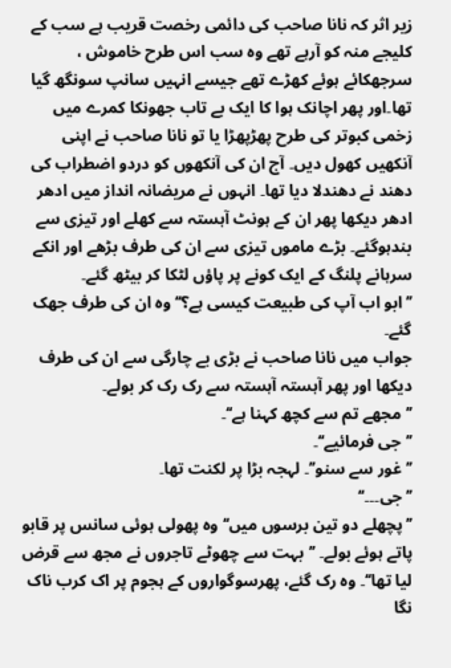زیر اثر کہ نانا صاحب کی دائمی رخصت قریب ہے سب کے کلیجے منہ کو آرہے تھے وہ سب اس طرح خاموش ، سرجھکائے ہوئے کھڑے تھے جیسے انہیں سانپ سونگھ گیا تھا۔اور پھر اچانک ہوا کا ایک بے تاب جھونکا کمرے میں زخمی کبوتر کی طرح پھڑپھڑا یا تو نانا صاحب نے اپنی آنکھیں کھول دیں۔ آج ان کی آنکھوں کو دردو اضطراب کی دھند نے دھندلا دیا تھا۔ انہوں نے مریضانہ انداز میں ادھر ادھر دیکھا پھر ان کے ہونٹ آہستہ سے کھلے اور تیزی سے بندہوگئے۔ بڑے ماموں تیزی سے ان کی طرف بڑھے اور انکے سرہانے پلنگ کے ایک کونے پر پاؤں لٹکا کر بیٹھ گئے۔
’’ابو اب آپ کی طبیعت کیسی ہے؟‘‘ وہ ان کی طرف جھک گئے۔
جواب میں نانا صاحب نے بڑی بے چارگی سے ان کی طرف دیکھا اور پھر آہستہ آہستہ سے رک رک کر بولے۔
’’مجھے تم سے کچھ کہنا ہے‘‘۔
’’جی فرمائیے‘‘۔
’’غور سے سنو’’۔ لہجہ بڑا پر لکنت تھا۔
’’جی۔۔۔‘‘
’’پچھلے دو تین برسوں میں‘‘ وہ پھولی ہوئی سانس پر قابو پاتے ہوئے بولے۔ ’’بہت سے چھوٹے تاجروں نے مجھ سے قرض لیا تھا‘‘۔ وہ رک گئے، پھرسوگواروں کے ہجوم پر اک کرب ناک نگا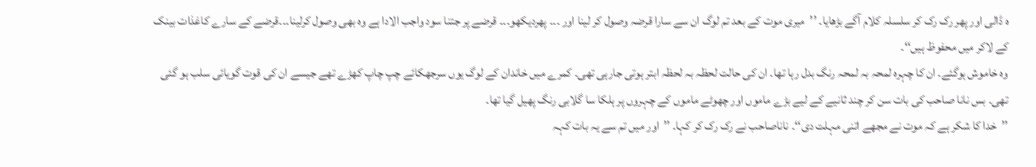ہ ڈالی اور پھر رک رک کر سلسلہ کلام آگے بڑھایا۔ ’’میری موت کے بعد تم لوگ ان سے سارا قرضہ وصول کر لینا اور ۔۔۔ پھردیکھو۔۔۔ قرضے پر جتنا سود واجب الادا ہے وہ بھی وصول کرلینا۔۔۔قرضے کے سارے کاغذات بینک کے لاکر میں محفوظ ہیں‘‘۔
وہ خاموش ہوگئے۔ ان کا چہرہ لمحہ بہ لمحہ رنگ بدل رہا تھا۔ ان کی حالت لحظہ بہ لحظہ ابتر ہوتی جارہی تھی۔ کمرے میں خاندان کے لوگ یوں سرجھکائے چپ چاپ کھڑے تھے جیسے ان کی قوت گویائی سلب ہو گئی تھی۔ بس نانا صاحب کی بات سن کر چند ثانیے کے لیے بڑے ماموں اور چھوٹے ماموں کے چہروں پر ہلکا سا گلابی رنگ پھیل گیا تھا۔
’’خدا کا شکر ہے کہ موت نے مجھے اتنی مہلت دی‘‘۔ ناناصاحب نے رک رک کر کہا۔ ’’اور میں تم سے یہ بات کہہ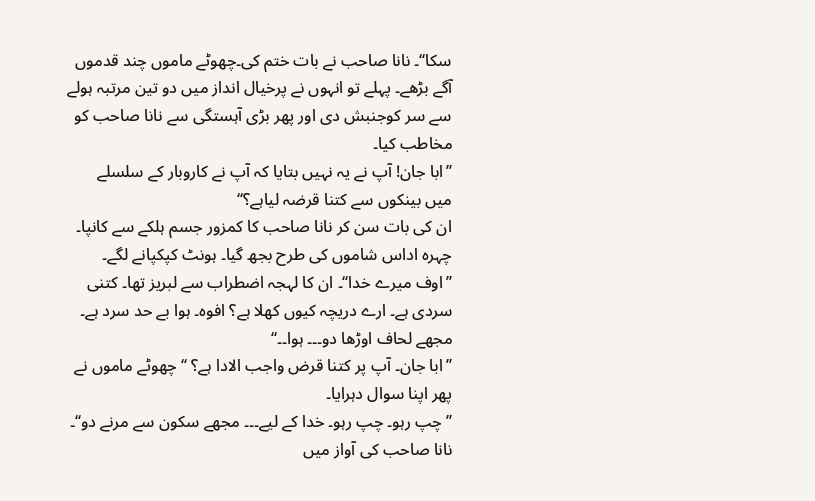سکا‘‘۔ نانا صاحب نے بات ختم کی۔چھوٹے ماموں چند قدموں آگے بڑھے۔ پہلے تو انہوں نے پرخیال انداز میں دو تین مرتبہ ہولے سے سر کوجنبش دی اور پھر بڑی آہستگی سے نانا صاحب کو مخاطب کیا۔
’’ابا جان! آپ نے یہ نہیں بتایا کہ آپ نے کاروبار کے سلسلے میں بینکوں سے کتنا قرضہ لیاہے؟‘‘
ان کی بات سن کر نانا صاحب کا کمزور جسم ہلکے سے کانپا۔ چہرہ اداس شاموں کی طرح بجھ گیا۔ ہونٹ کپکپانے لگے۔
’’اوف میرے خدا‘‘۔ ان کا لہجہ اضطراب سے لبریز تھا۔ کتنی سردی ہے۔ ارے دریچہ کیوں کھلا ہے؟ افوہ۔ ہوا بے حد سرد ہے۔ مجھے لحاف اوڑھا دو۔۔۔ ہوا۔۔‘‘
’’ابا جان۔ آپ پر کتنا قرض واجب الادا ہے؟ ‘‘ چھوٹے ماموں نے پھر اپنا سوال دہرایا۔
’’چپ رہو۔ چپ رہو۔ خدا کے لیے۔۔۔ مجھے سکون سے مرنے دو‘‘۔ نانا صاحب کی آواز میں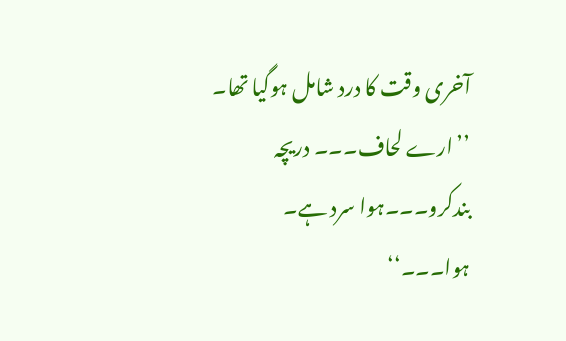آخری وقت کا درد شامل ہوگیا تھا۔ ’’ارے لحاف۔۔۔ دریچہ بندکرو۔۔۔ہوا سرد ہے۔ ہوا۔۔۔‘‘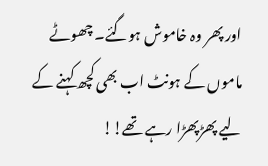اور پھر وہ خاموش ہوگئے۔ چھوٹے ماموں کے ہونٹ اب بھی کچھ کہنے کے لیے پھڑپھڑا رہے تھے!!